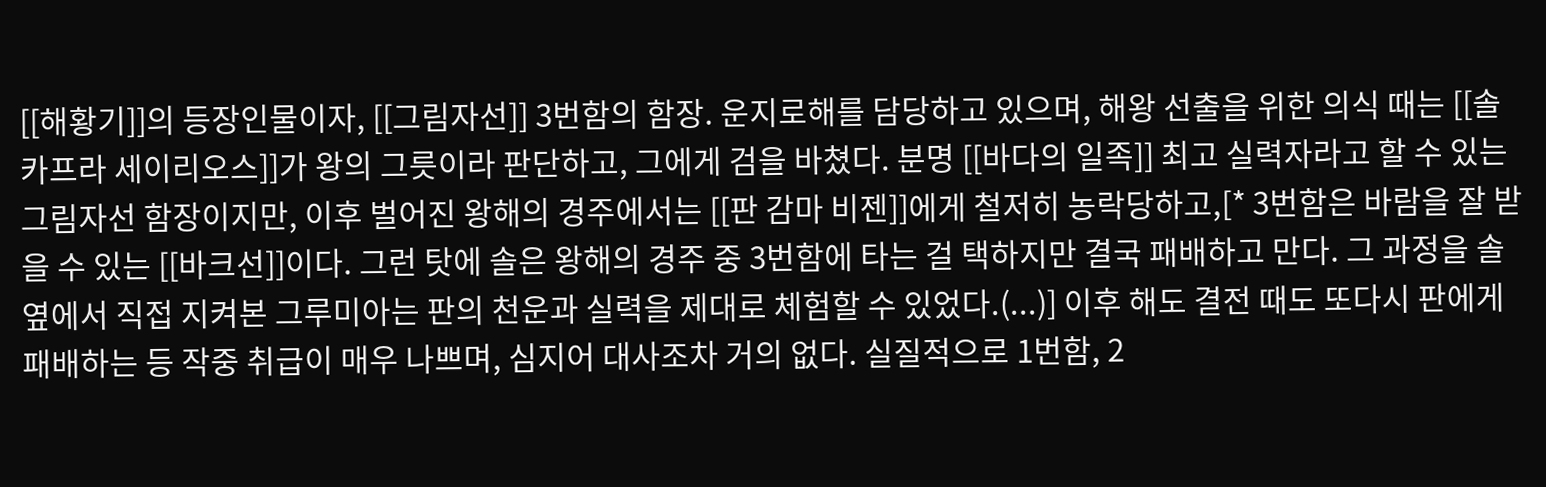[[해황기]]의 등장인물이자, [[그림자선]] 3번함의 함장. 운지로해를 담당하고 있으며, 해왕 선출을 위한 의식 때는 [[솔 카프라 세이리오스]]가 왕의 그릇이라 판단하고, 그에게 검을 바쳤다. 분명 [[바다의 일족]] 최고 실력자라고 할 수 있는 그림자선 함장이지만, 이후 벌어진 왕해의 경주에서는 [[판 감마 비젠]]에게 철저히 농락당하고,[* 3번함은 바람을 잘 받을 수 있는 [[바크선]]이다. 그런 탓에 솔은 왕해의 경주 중 3번함에 타는 걸 택하지만 결국 패배하고 만다. 그 과정을 솔 옆에서 직접 지켜본 그루미아는 판의 천운과 실력을 제대로 체험할 수 있었다.(...)] 이후 해도 결전 때도 또다시 판에게 패배하는 등 작중 취급이 매우 나쁘며, 심지어 대사조차 거의 없다. 실질적으로 1번함, 2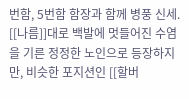번함, 5번함 함장과 함께 병풍 신세. [[나름]]대로 백발에 멋들어진 수염을 기른 정정한 노인으로 등장하지만, 비슷한 포지션인 [[할버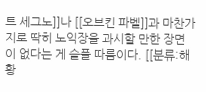트 세그노]]나 [[오브킨 파벨]]과 마찬가지로 딱히 노익장을 과시할 만한 장면이 없다는 게 슬플 따름이다. [[분류:해황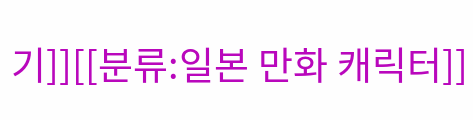기]][[분류:일본 만화 캐릭터]]